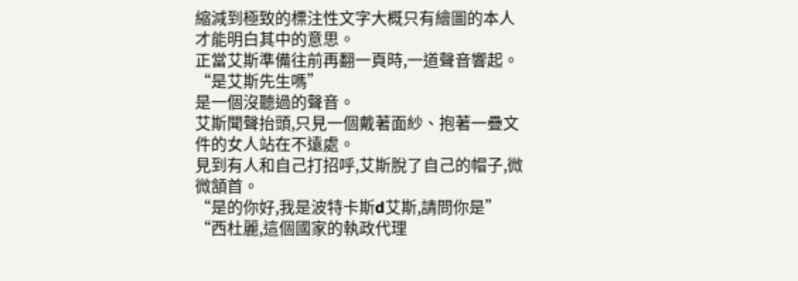縮減到極致的標注性文字大概只有繪圖的本人才能明白其中的意思。
正當艾斯準備往前再翻一頁時,一道聲音響起。
“是艾斯先生嗎”
是一個沒聽過的聲音。
艾斯聞聲抬頭,只見一個戴著面紗、抱著一疊文件的女人站在不遠處。
見到有人和自己打招呼,艾斯脫了自己的帽子,微微頷首。
“是的你好,我是波特卡斯d艾斯,請問你是”
“西杜麗,這個國家的執政代理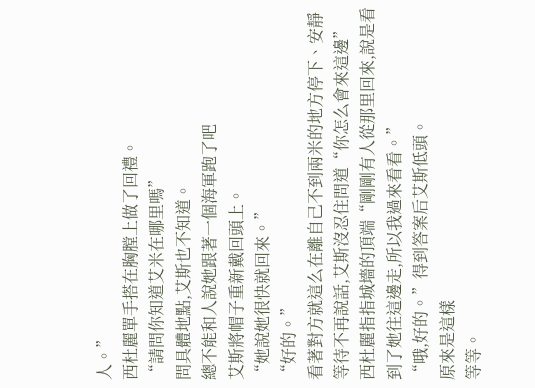人。”
西杜麗單手搭在胸膛上做了回禮。
“請問你知道艾米在哪里嗎”
問具體地點,艾斯也不知道。
總不能和人說她跟著一個海軍跑了吧
艾斯將帽子重新戴回頭上。
“她說她很快就回來。”
“好的。”
看著對方就這么在離自己不到兩米的地方停下、安靜等待不再說話,艾斯沒忍住問道“你怎么會來這邊”
西杜麗指指城墻的頂端“剛剛有人從那里回來,說是看到了她往這邊走,所以我過來看看。”
“哦,好的。”得到答案后艾斯低頭。
原來是這樣
等等。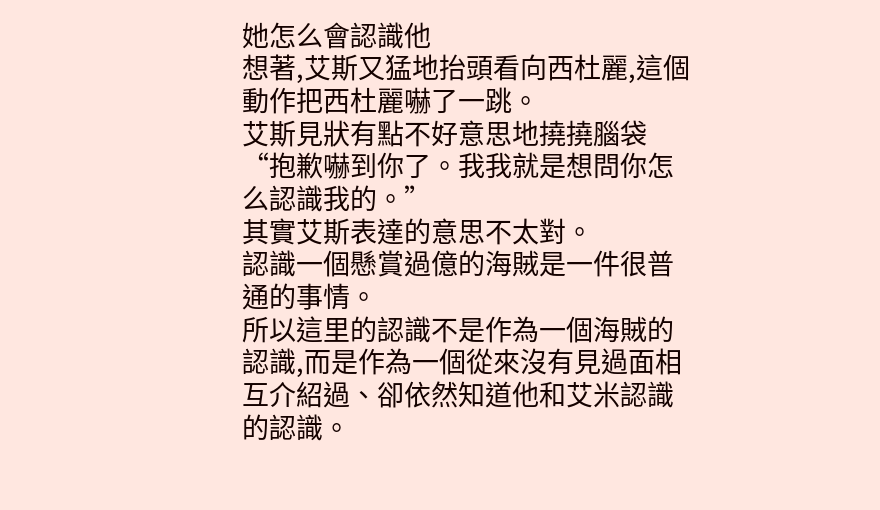她怎么會認識他
想著,艾斯又猛地抬頭看向西杜麗,這個動作把西杜麗嚇了一跳。
艾斯見狀有點不好意思地撓撓腦袋“抱歉嚇到你了。我我就是想問你怎么認識我的。”
其實艾斯表達的意思不太對。
認識一個懸賞過億的海賊是一件很普通的事情。
所以這里的認識不是作為一個海賊的認識,而是作為一個從來沒有見過面相互介紹過、卻依然知道他和艾米認識的認識。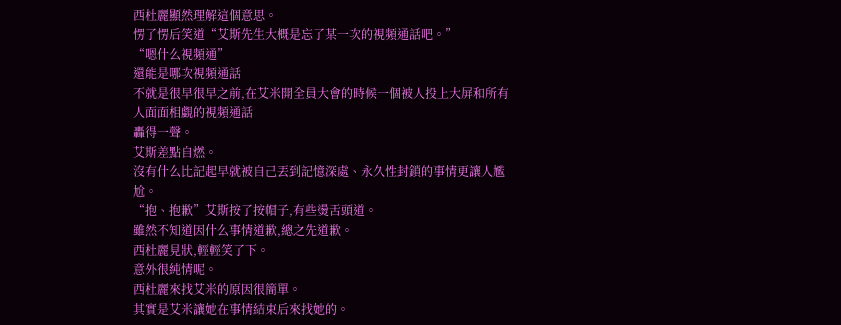西杜麗顯然理解這個意思。
愣了愣后笑道“艾斯先生大概是忘了某一次的視頻通話吧。”
“嗯什么視頻通”
還能是哪次視頻通話
不就是很早很早之前,在艾米開全員大會的時候一個被人投上大屏和所有人面面相覷的視頻通話
轟得一聲。
艾斯差點自燃。
沒有什么比記起早就被自己丟到記憶深處、永久性封鎖的事情更讓人尷尬。
“抱、抱歉”艾斯按了按帽子,有些燙舌頭道。
雖然不知道因什么事情道歉,總之先道歉。
西杜麗見狀,輕輕笑了下。
意外很純情呢。
西杜麗來找艾米的原因很簡單。
其實是艾米讓她在事情結束后來找她的。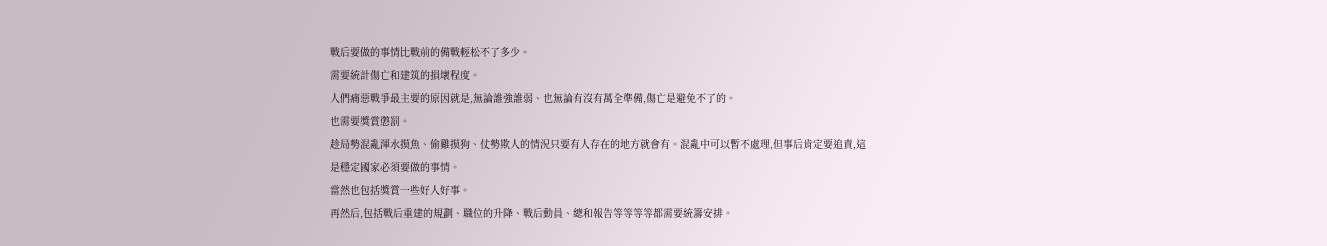戰后要做的事情比戰前的備戰輕松不了多少。
需要統計傷亡和建筑的損壞程度。
人們痛惡戰爭最主要的原因就是,無論誰強誰弱、也無論有沒有萬全準備,傷亡是避免不了的。
也需要獎賞懲罰。
趁局勢混亂渾水摸魚、偷雞摸狗、仗勢欺人的情況只要有人存在的地方就會有。混亂中可以暫不處理,但事后肯定要追責,這是穩定國家必須要做的事情。
當然也包括獎賞一些好人好事。
再然后,包括戰后重建的規劃、職位的升降、戰后動員、總和報告等等等等都需要統籌安排。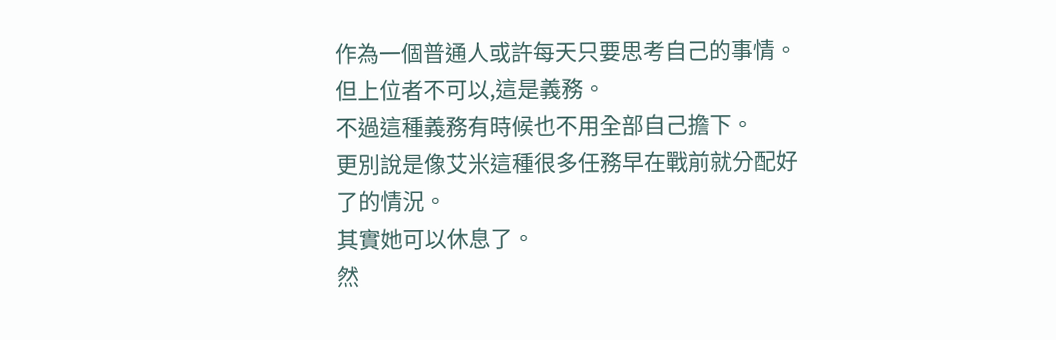作為一個普通人或許每天只要思考自己的事情。
但上位者不可以,這是義務。
不過這種義務有時候也不用全部自己擔下。
更別說是像艾米這種很多任務早在戰前就分配好了的情況。
其實她可以休息了。
然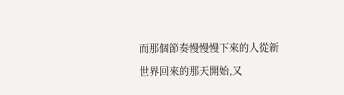而那個節奏慢慢慢下來的人從新世界回來的那天開始,又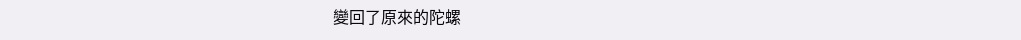變回了原來的陀螺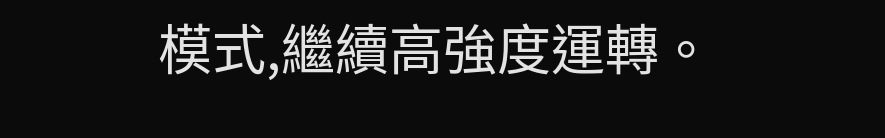模式,繼續高強度運轉。